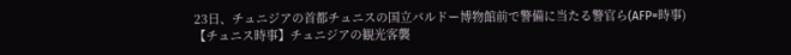23日、チュニジアの首都チュニスの国立バルドー博物館前で警備に当たる警官ら(AFP=時事)
【チュニス時事】チュニジアの観光客襲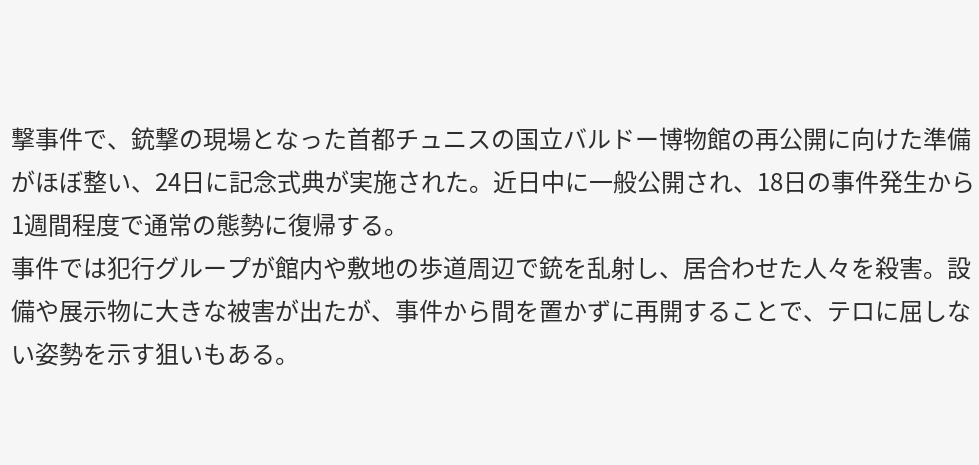撃事件で、銃撃の現場となった首都チュニスの国立バルドー博物館の再公開に向けた準備がほぼ整い、24日に記念式典が実施された。近日中に一般公開され、18日の事件発生から1週間程度で通常の態勢に復帰する。
事件では犯行グループが館内や敷地の歩道周辺で銃を乱射し、居合わせた人々を殺害。設備や展示物に大きな被害が出たが、事件から間を置かずに再開することで、テロに屈しない姿勢を示す狙いもある。